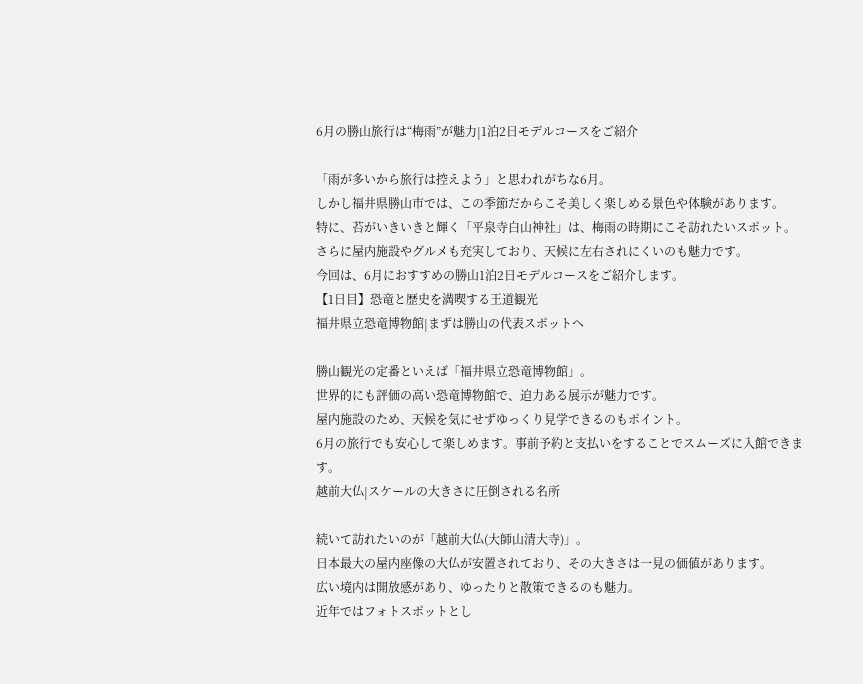6月の勝山旅行は“梅雨”が魅力|1泊2日モデルコースをご紹介

「雨が多いから旅行は控えよう」と思われがちな6月。
しかし福井県勝山市では、この季節だからこそ美しく楽しめる景色や体験があります。
特に、苔がいきいきと輝く「平泉寺白山神社」は、梅雨の時期にこそ訪れたいスポット。
さらに屋内施設やグルメも充実しており、天候に左右されにくいのも魅力です。
今回は、6月におすすめの勝山1泊2日モデルコースをご紹介します。
【1日目】恐竜と歴史を満喫する王道観光
福井県立恐竜博物館|まずは勝山の代表スポットへ

勝山観光の定番といえば「福井県立恐竜博物館」。
世界的にも評価の高い恐竜博物館で、迫力ある展示が魅力です。
屋内施設のため、天候を気にせずゆっくり見学できるのもポイント。
6月の旅行でも安心して楽しめます。事前予約と支払いをすることでスムーズに入館できます。
越前大仏|スケールの大きさに圧倒される名所

続いて訪れたいのが「越前大仏(大師山清大寺)」。
日本最大の屋内座像の大仏が安置されており、その大きさは一見の価値があります。
広い境内は開放感があり、ゆったりと散策できるのも魅力。
近年ではフォトスポットとし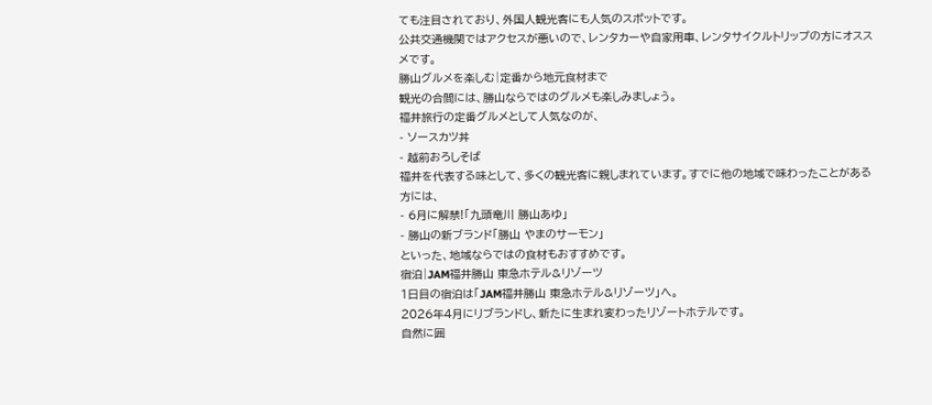ても注目されており、外国人観光客にも人気のスポットです。
公共交通機関ではアクセスが悪いので、レンタカーや自家用車、レンタサイクルトリップの方にオススメです。
勝山グルメを楽しむ|定番から地元食材まで
観光の合間には、勝山ならではのグルメも楽しみましょう。
福井旅行の定番グルメとして人気なのが、
- ソースカツ丼
- 越前おろしそば
福井を代表する味として、多くの観光客に親しまれています。すでに他の地域で味わったことがある方には、
- 6月に解禁!「九頭竜川 勝山あゆ」
- 勝山の新ブランド「勝山 やまのサーモン」
といった、地域ならではの食材もおすすめです。
宿泊|JAM福井勝山 東急ホテル&リゾーツ
1日目の宿泊は「JAM福井勝山 東急ホテル&リゾーツ」へ。
2026年4月にリブランドし、新たに生まれ変わったリゾートホテルです。
自然に囲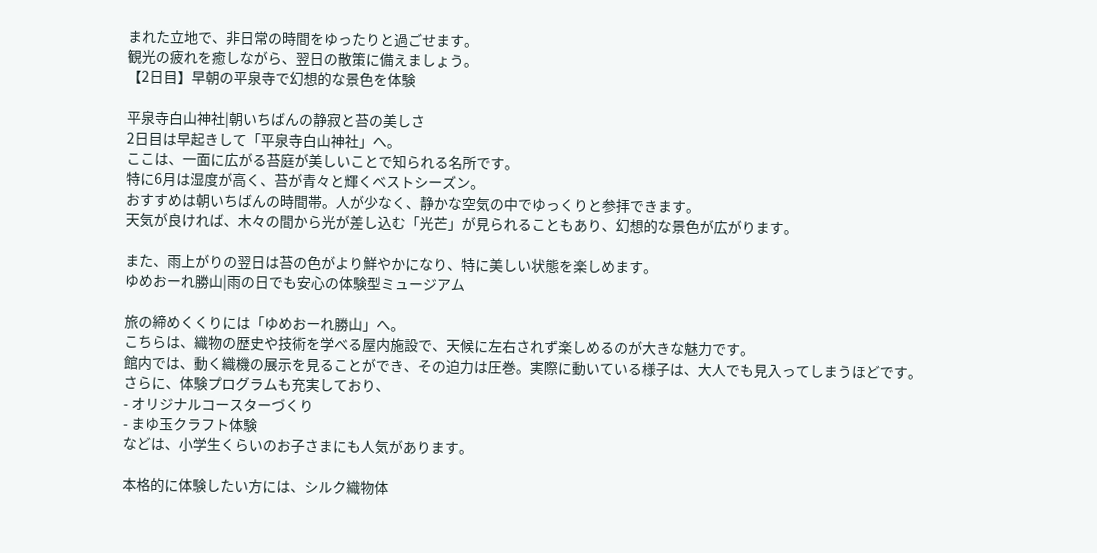まれた立地で、非日常の時間をゆったりと過ごせます。
観光の疲れを癒しながら、翌日の散策に備えましょう。
【2日目】早朝の平泉寺で幻想的な景色を体験

平泉寺白山神社|朝いちばんの静寂と苔の美しさ
2日目は早起きして「平泉寺白山神社」へ。
ここは、一面に広がる苔庭が美しいことで知られる名所です。
特に6月は湿度が高く、苔が青々と輝くベストシーズン。
おすすめは朝いちばんの時間帯。人が少なく、静かな空気の中でゆっくりと参拝できます。
天気が良ければ、木々の間から光が差し込む「光芒」が見られることもあり、幻想的な景色が広がります。

また、雨上がりの翌日は苔の色がより鮮やかになり、特に美しい状態を楽しめます。
ゆめおーれ勝山|雨の日でも安心の体験型ミュージアム

旅の締めくくりには「ゆめおーれ勝山」へ。
こちらは、織物の歴史や技術を学べる屋内施設で、天候に左右されず楽しめるのが大きな魅力です。
館内では、動く織機の展示を見ることができ、その迫力は圧巻。実際に動いている様子は、大人でも見入ってしまうほどです。
さらに、体験プログラムも充実しており、
- オリジナルコースターづくり
- まゆ玉クラフト体験
などは、小学生くらいのお子さまにも人気があります。

本格的に体験したい方には、シルク織物体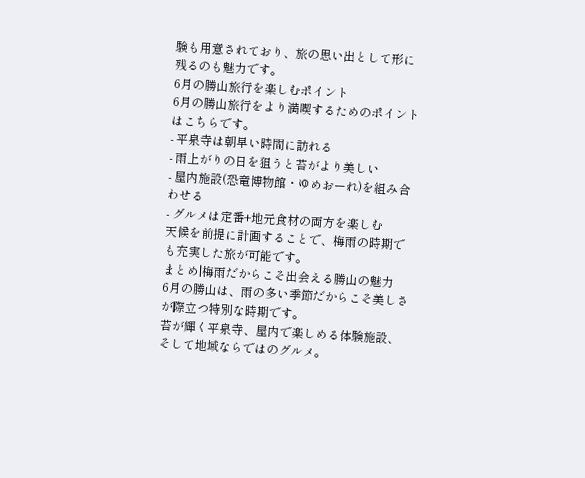験も用意されており、旅の思い出として形に残るのも魅力です。
6月の勝山旅行を楽しむポイント
6月の勝山旅行をより満喫するためのポイントはこちらです。
- 平泉寺は朝早い時間に訪れる
- 雨上がりの日を狙うと苔がより美しい
- 屋内施設(恐竜博物館・ゆめおーれ)を組み合わせる
- グルメは定番+地元食材の両方を楽しむ
天候を前提に計画することで、梅雨の時期でも充実した旅が可能です。
まとめ|梅雨だからこそ出会える勝山の魅力
6月の勝山は、雨の多い季節だからこそ美しさが際立つ特別な時期です。
苔が輝く平泉寺、屋内で楽しめる体験施設、そして地域ならではのグルメ。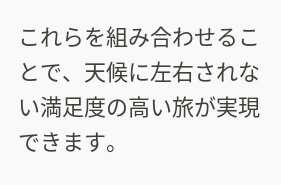これらを組み合わせることで、天候に左右されない満足度の高い旅が実現できます。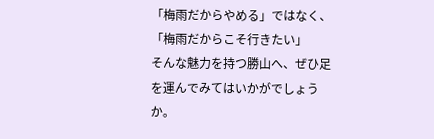「梅雨だからやめる」ではなく、「梅雨だからこそ行きたい」
そんな魅力を持つ勝山へ、ぜひ足を運んでみてはいかがでしょうか。